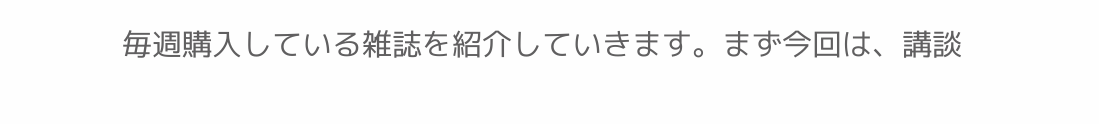毎週購入している雑誌を紹介していきます。まず今回は、講談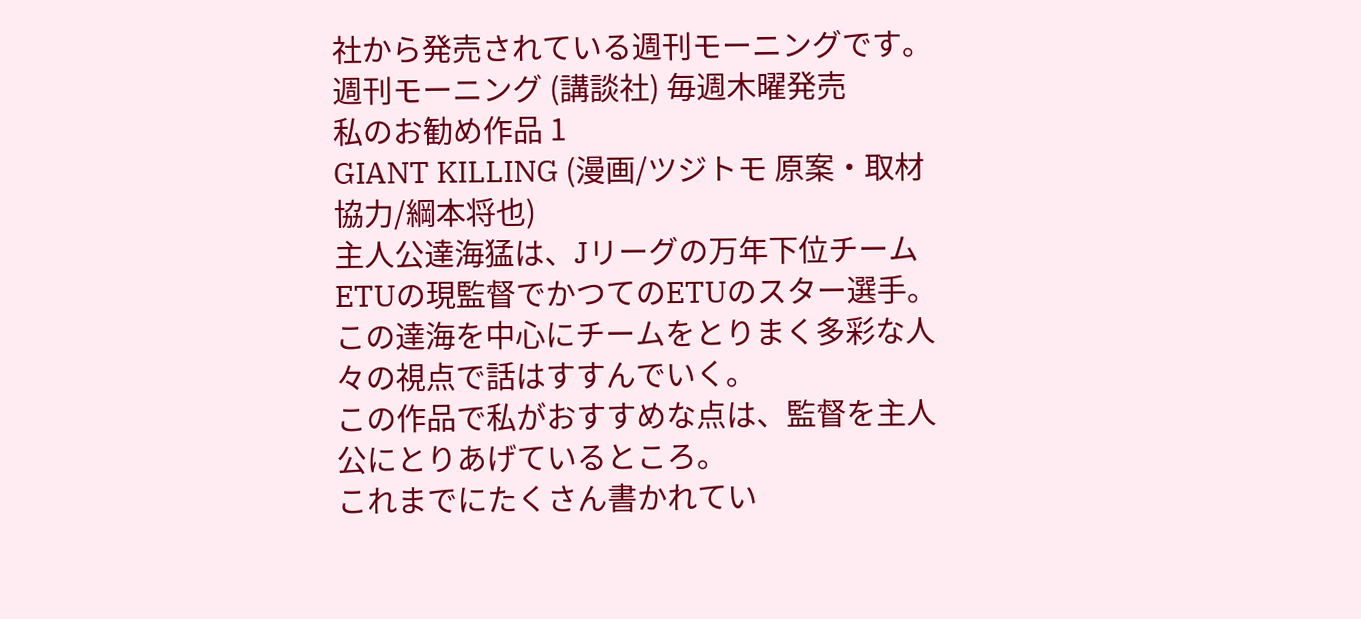社から発売されている週刊モーニングです。
週刊モーニング (講談社) 毎週木曜発売
私のお勧め作品 1
GIANT KILLING (漫画/ツジトモ 原案・取材協力/綱本将也)
主人公達海猛は、Jリーグの万年下位チームETUの現監督でかつてのETUのスター選手。
この達海を中心にチームをとりまく多彩な人々の視点で話はすすんでいく。
この作品で私がおすすめな点は、監督を主人公にとりあげているところ。
これまでにたくさん書かれてい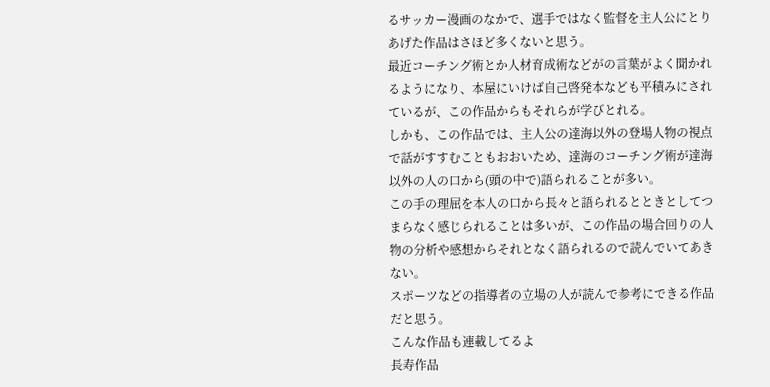るサッカー漫画のなかで、選手ではなく監督を主人公にとりあげた作品はさほど多くないと思う。
最近コーチング術とか人材育成術などがの言葉がよく聞かれるようになり、本屋にいけば自己啓発本なども平積みにされているが、この作品からもそれらが学びとれる。
しかも、この作品では、主人公の達海以外の登場人物の視点で話がすすむこともおおいため、達海のコーチング術が達海以外の人の口から(頭の中で)語られることが多い。
この手の理屈を本人の口から長々と語られるとときとしてつまらなく感じられることは多いが、この作品の場合回りの人物の分析や感想からそれとなく語られるので読んでいてあきない。
スポーツなどの指導者の立場の人が読んで参考にできる作品だと思う。
こんな作品も連載してるよ
長寿作品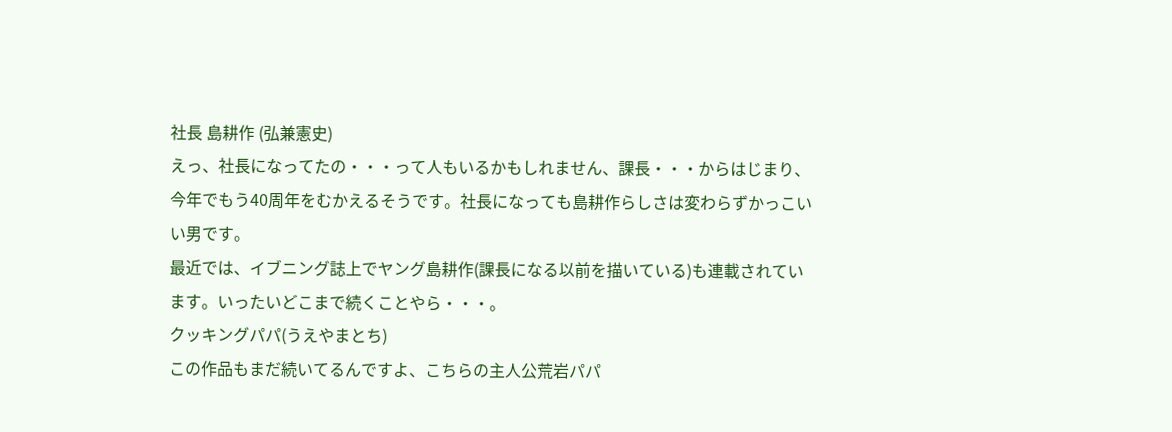社長 島耕作 (弘兼憲史)
えっ、社長になってたの・・・って人もいるかもしれません、課長・・・からはじまり、今年でもう40周年をむかえるそうです。社長になっても島耕作らしさは変わらずかっこいい男です。
最近では、イブニング誌上でヤング島耕作(課長になる以前を描いている)も連載されています。いったいどこまで続くことやら・・・。
クッキングパパ(うえやまとち)
この作品もまだ続いてるんですよ、こちらの主人公荒岩パパ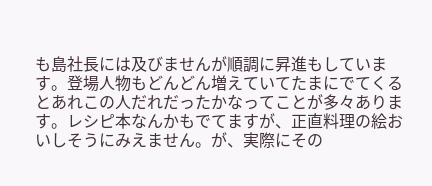も島社長には及びませんが順調に昇進もしています。登場人物もどんどん増えていてたまにでてくるとあれこの人だれだったかなってことが多々あります。レシピ本なんかもでてますが、正直料理の絵おいしそうにみえません。が、実際にその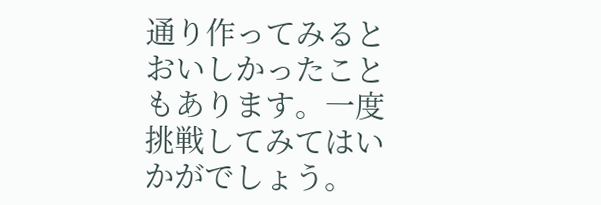通り作ってみるとおいしかったこともあります。一度挑戦してみてはいかがでしょう。